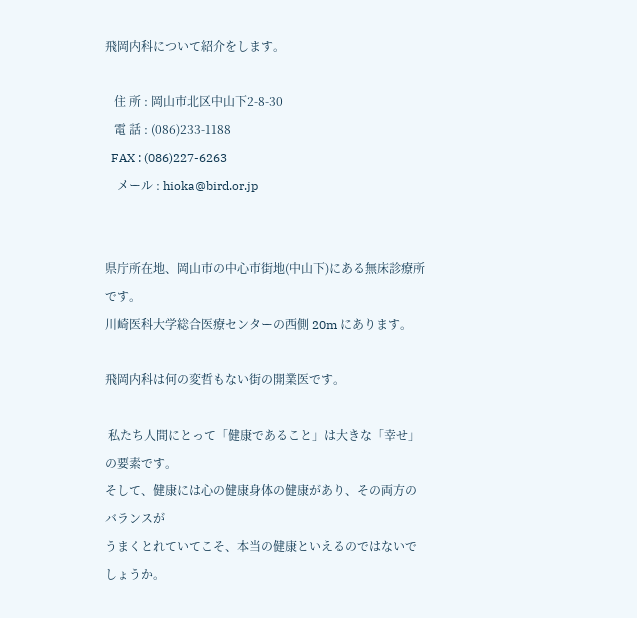飛岡内科について紹介をします。

   住 所 : 岡山市北区中山下2-8-30
   電 話 : (086)233-1188
  FAX : (086)227-6263
    メール : hioka@bird.or.jp


県庁所在地、岡山市の中心市街地(中山下)にある無床診療所です。
川崎医科大学総合医療センターの西側 20m にあります。

飛岡内科は何の変哲もない街の開業医です。

 私たち人間にとって「健康であること」は大きな「幸せ」の要素です。
そして、健康には心の健康身体の健康があり、その両方のバランスが
うまくとれていてこそ、本当の健康といえるのではないでしょうか。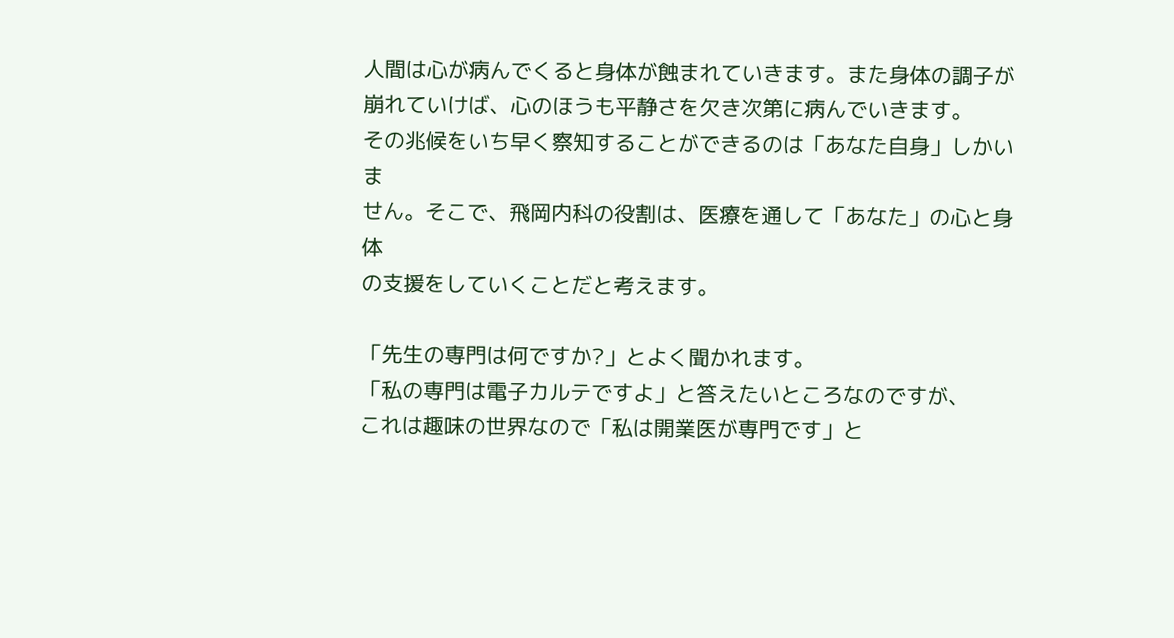人間は心が病んでくると身体が蝕まれていきます。また身体の調子が
崩れていけば、心のほうも平静さを欠き次第に病んでいきます。
その兆候をいち早く察知することができるのは「あなた自身」しかいま
せん。そこで、飛岡内科の役割は、医療を通して「あなた」の心と身体
の支援をしていくことだと考えます。

「先生の専門は何ですか?」とよく聞かれます。
「私の専門は電子カルテですよ」と答えたいところなのですが、
これは趣味の世界なので「私は開業医が専門です」と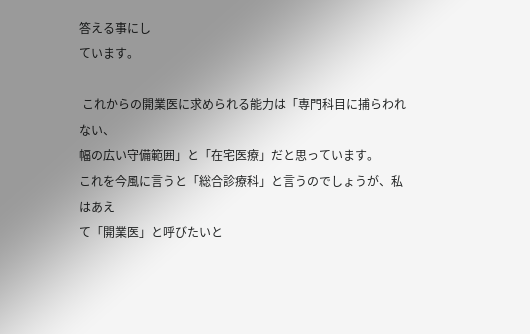答える事にし
ています。

 これからの開業医に求められる能力は「専門科目に捕らわれない、
幅の広い守備範囲」と「在宅医療」だと思っています。
これを今風に言うと「総合診療科」と言うのでしょうが、私はあえ
て「開業医」と呼びたいと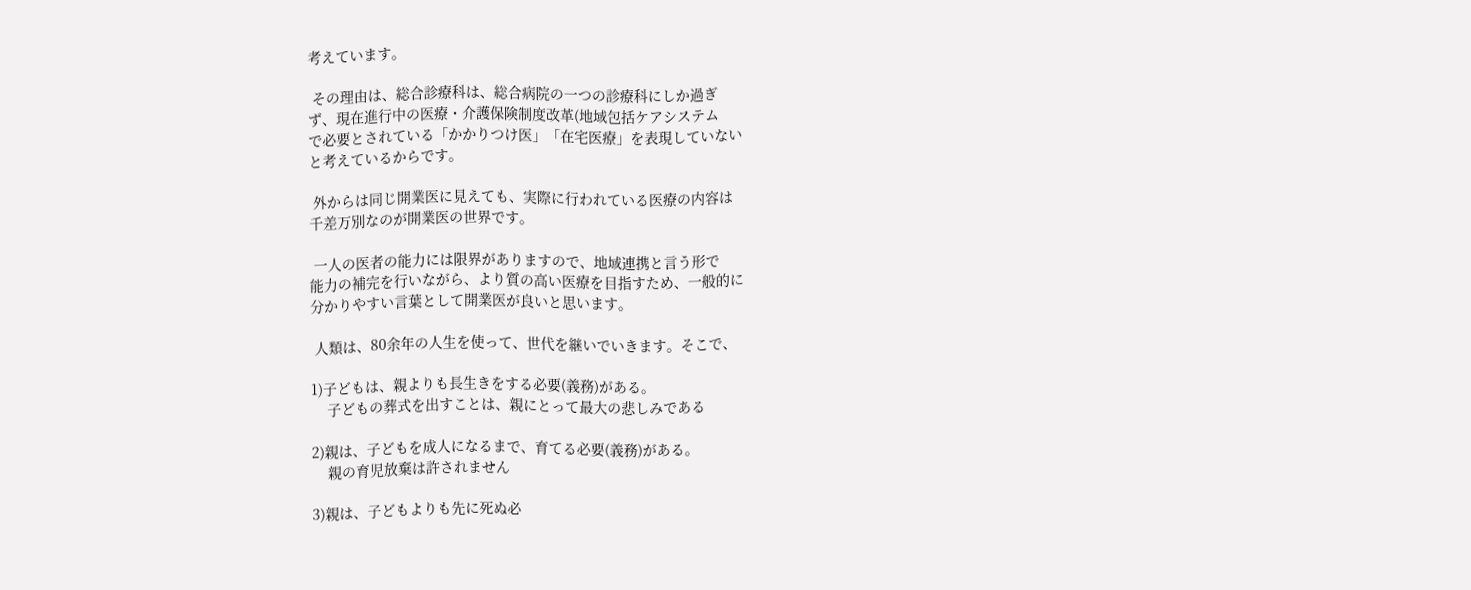考えています。

 その理由は、総合診療科は、総合病院の一つの診療科にしか過ぎ
ず、現在進行中の医療・介護保険制度改革(地域包括ケアシステム
で必要とされている「かかりつけ医」「在宅医療」を表現していない
と考えているからです。

 外からは同じ開業医に見えても、実際に行われている医療の内容は
千差万別なのが開業医の世界です。

 一人の医者の能力には限界がありますので、地域連携と言う形で
能力の補完を行いながら、より質の高い医療を目指すため、一般的に
分かりやすい言葉として開業医が良いと思います。

 人類は、80余年の人生を使って、世代を継いでいきます。そこで、

1)子どもは、親よりも長生きをする必要(義務)がある。
    子どもの葬式を出すことは、親にとって最大の悲しみである

2)親は、子どもを成人になるまで、育てる必要(義務)がある。
    親の育児放棄は許されません

3)親は、子どもよりも先に死ぬ必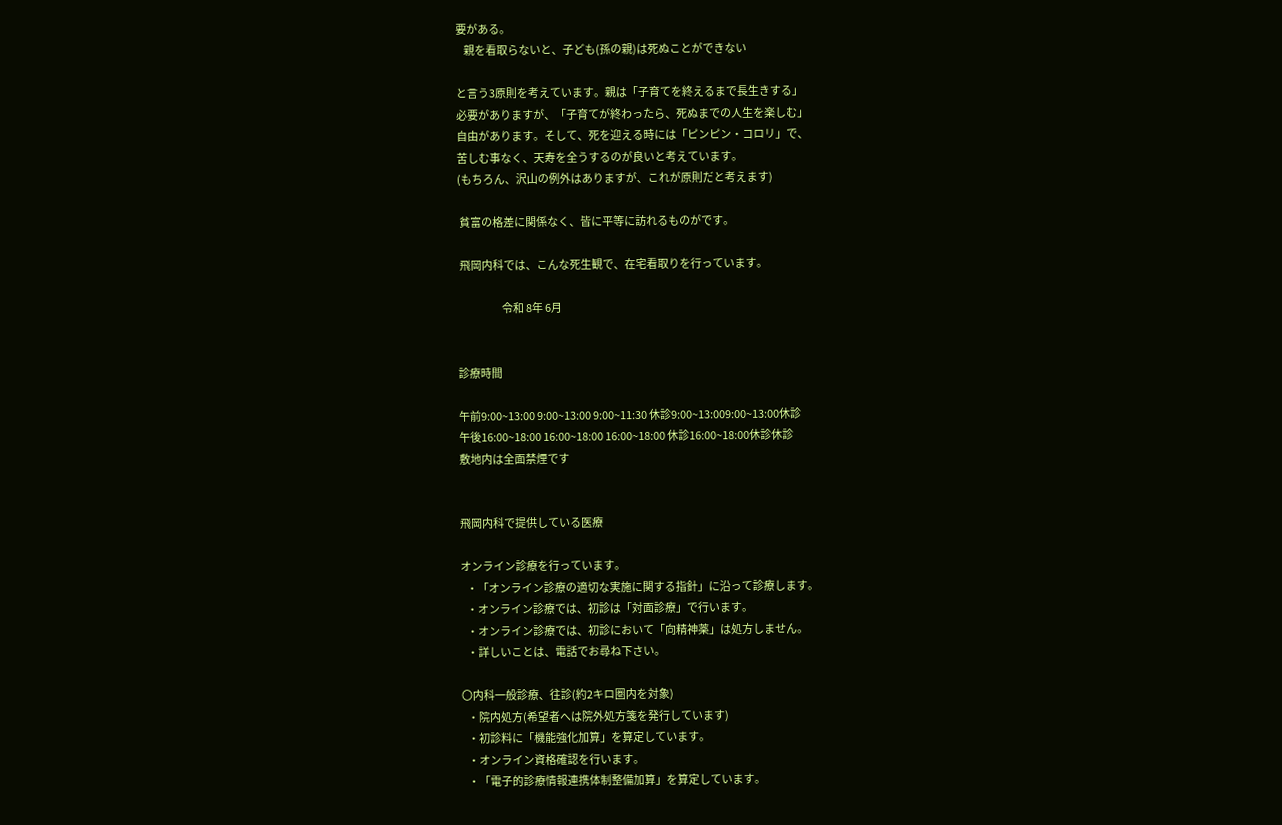要がある。
    親を看取らないと、子ども(孫の親)は死ぬことができない

と言う3原則を考えています。親は「子育てを終えるまで長生きする」
必要がありますが、「子育てが終わったら、死ぬまでの人生を楽しむ」
自由があります。そして、死を迎える時には「ピンピン・コロリ」で、
苦しむ事なく、天寿を全うするのが良いと考えています。
(もちろん、沢山の例外はありますが、これが原則だと考えます)

 貧富の格差に関係なく、皆に平等に訪れるものがです。

 飛岡内科では、こんな死生観で、在宅看取りを行っています。

                      令和 8年 6月


診療時間

午前9:00~13:00 9:00~13:00 9:00~11:30 休診9:00~13:009:00~13:00休診
午後16:00~18:00 16:00~18:00 16:00~18:00 休診16:00~18:00休診休診
敷地内は全面禁煙です


飛岡内科で提供している医療

オンライン診療を行っています。
   ・「オンライン診療の適切な実施に関する指針」に沿って診療します。
   ・オンライン診療では、初診は「対面診療」で行います。
   ・オンライン診療では、初診において「向精神薬」は処方しません。
   ・詳しいことは、電話でお尋ね下さい。

〇内科一般診療、往診(約2キロ圏内を対象)
   ・院内処方(希望者へは院外処方箋を発行しています)
   ・初診料に「機能強化加算」を算定しています。
   ・オンライン資格確認を行います。
   ・「電子的診療情報連携体制整備加算」を算定しています。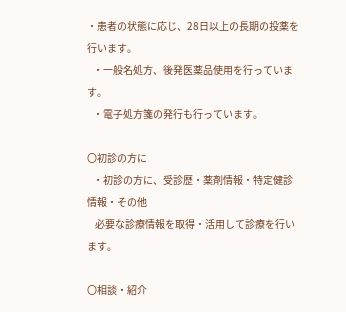・患者の状態に応じ、28日以上の長期の投薬を行います。
   ・一般名処方、後発医薬品使用を行っています。
   ・電子処方箋の発行も行っています。

〇初診の方に
   ・初診の方に、受診歴・薬剤情報・特定健診情報・その他
    必要な診療情報を取得・活用して診療を行います。

〇相談・紹介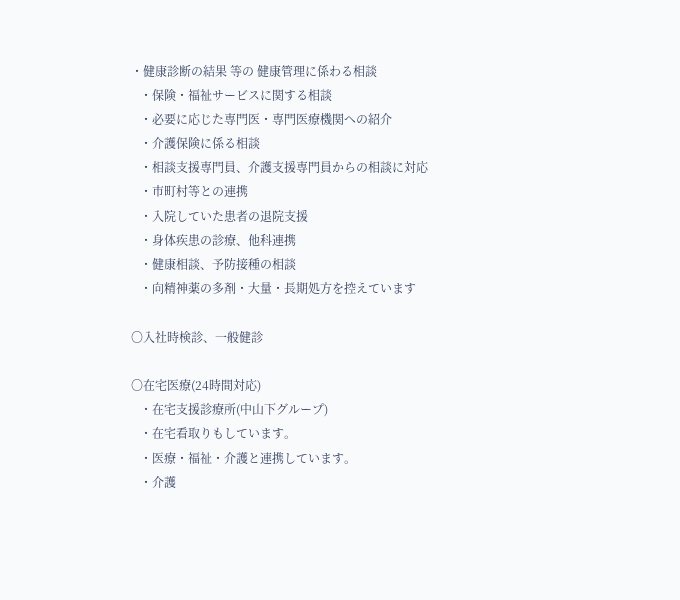・健康診断の結果 等の 健康管理に係わる相談
   ・保険・福祉サービスに関する相談
   ・必要に応じた専門医・専門医療機関への紹介
   ・介護保険に係る相談
   ・相談支援専門員、介護支援専門員からの相談に対応
   ・市町村等との連携
   ・入院していた患者の退院支援
   ・身体疾患の診療、他科連携
   ・健康相談、予防接種の相談
   ・向精神薬の多剤・大量・長期処方を控えています

〇入社時検診、一般健診

〇在宅医療(24時間対応)
   ・在宅支援診療所(中山下グループ)
   ・在宅看取りもしています。
   ・医療・福祉・介護と連携しています。
   ・介護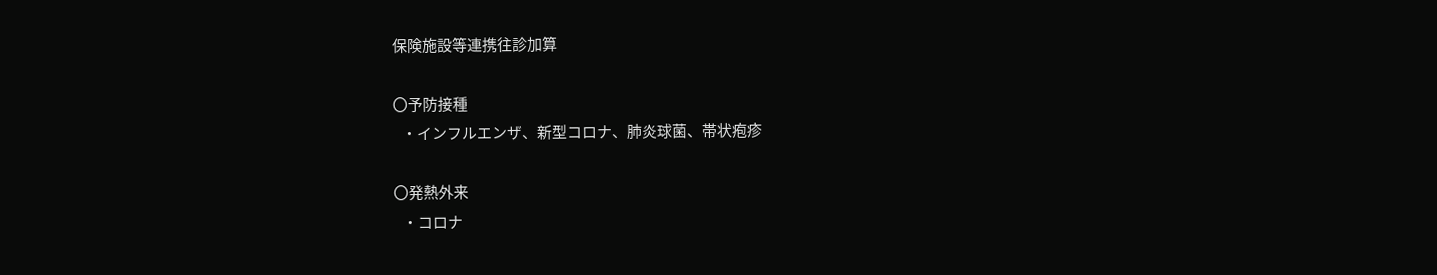保険施設等連携往診加算

〇予防接種
   ・インフルエンザ、新型コロナ、肺炎球菌、帯状疱疹

〇発熱外来
   ・コロナ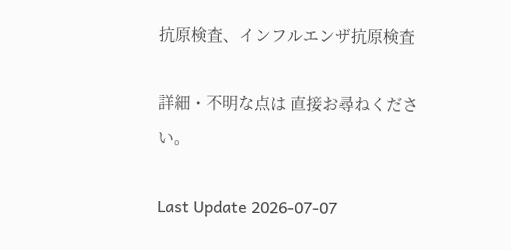抗原検査、インフルエンザ抗原検査

詳細・不明な点は 直接お尋ねください。

Last Update 2026-07-07